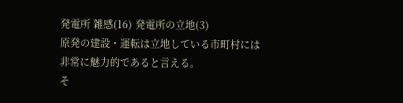発電所 雑感(16) 発電所の立地(3)
原発の建設・運転は立地している市町村には
非常に魅力的であると言える。
そ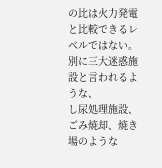の比は火力発電と比較できるレベルではない。
別に三大迷惑施設と言われるような、
し尿処理施設、ごみ焼却、焼き場のような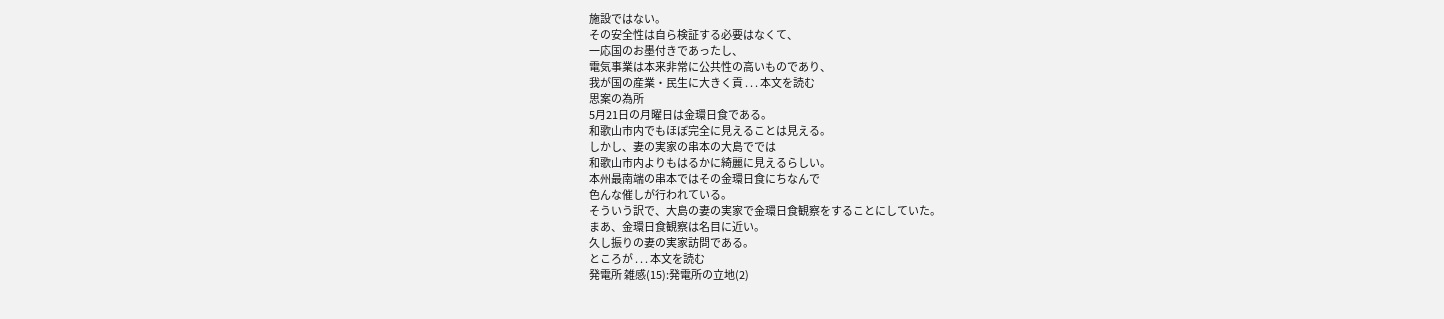施設ではない。
その安全性は自ら検証する必要はなくて、
一応国のお墨付きであったし、
電気事業は本来非常に公共性の高いものであり、
我が国の産業・民生に大きく貢 . . . 本文を読む
思案の為所
5月21日の月曜日は金環日食である。
和歌山市内でもほぼ完全に見えることは見える。
しかし、妻の実家の串本の大島ででは
和歌山市内よりもはるかに綺麗に見えるらしい。
本州最南端の串本ではその金環日食にちなんで
色んな催しが行われている。
そういう訳で、大島の妻の実家で金環日食観察をすることにしていた。
まあ、金環日食観察は名目に近い。
久し振りの妻の実家訪問である。
ところが . . . 本文を読む
発電所 雑感(15):発電所の立地(2)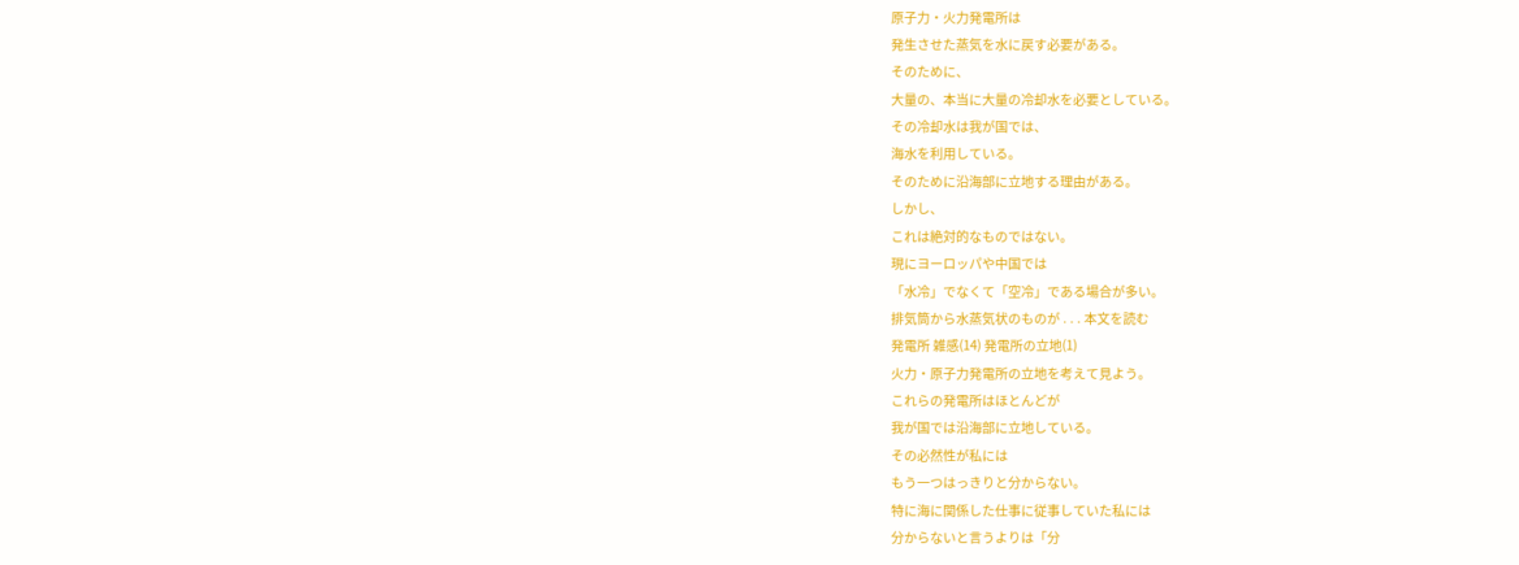原子力・火力発電所は
発生させた蒸気を水に戻す必要がある。
そのために、
大量の、本当に大量の冷却水を必要としている。
その冷却水は我が国では、
海水を利用している。
そのために沿海部に立地する理由がある。
しかし、
これは絶対的なものではない。
現にヨーロッパや中国では
「水冷」でなくて「空冷」である場合が多い。
排気筒から水蒸気状のものが . . . 本文を読む
発電所 雑感(14) 発電所の立地(1)
火力・原子力発電所の立地を考えて見よう。
これらの発電所はほとんどが
我が国では沿海部に立地している。
その必然性が私には
もう一つはっきりと分からない。
特に海に関係した仕事に従事していた私には
分からないと言うよりは「分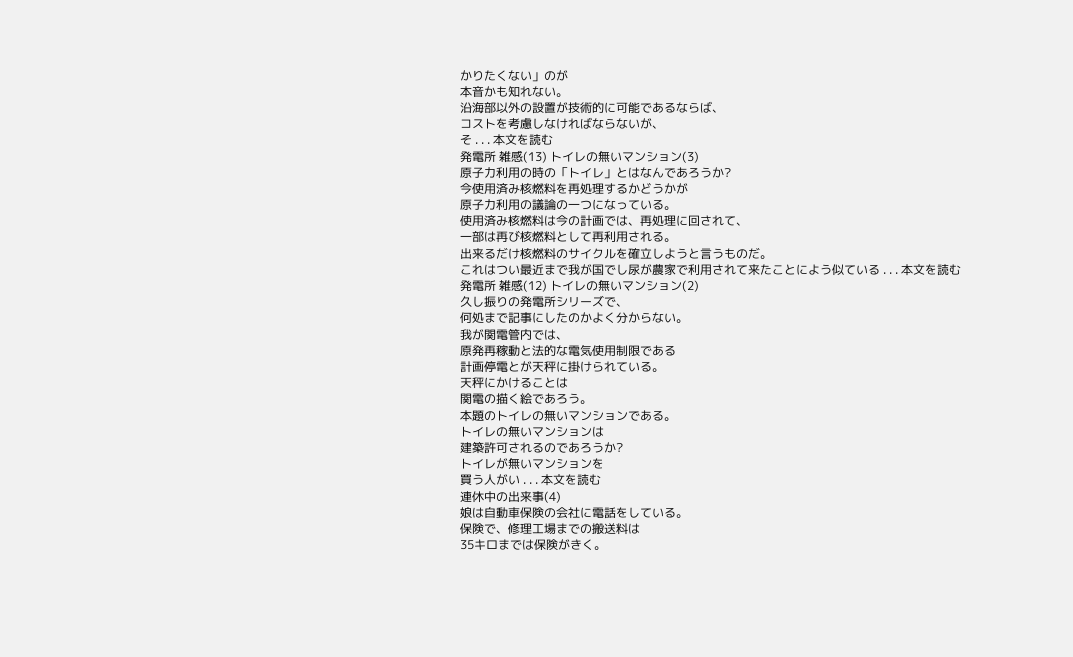かりたくない」のが
本音かも知れない。
沿海部以外の設置が技術的に可能であるならば、
コストを考慮しなければならないが、
そ . . . 本文を読む
発電所 雑感(13) トイレの無いマンション(3)
原子力利用の時の「トイレ」とはなんであろうか?
今使用済み核燃料を再処理するかどうかが
原子力利用の議論の一つになっている。
使用済み核燃料は今の計画では、再処理に回されて、
一部は再び核燃料として再利用される。
出来るだけ核燃料のサイクルを確立しようと言うものだ。
これはつい最近まで我が国でし尿が農家で利用されて来たことによう似ている . . . 本文を読む
発電所 雑感(12) トイレの無いマンション(2)
久し振りの発電所シリーズで、
何処まで記事にしたのかよく分からない。
我が関電管内では、
原発再稼動と法的な電気使用制限である
計画停電とが天秤に掛けられている。
天秤にかけることは
関電の描く絵であろう。
本題のトイレの無いマンションである。
トイレの無いマンションは
建築許可されるのであろうか?
トイレが無いマンションを
買う人がい . . . 本文を読む
連休中の出来事(4)
娘は自動車保険の会社に電話をしている。
保険で、修理工場までの搬送料は
35キロまでは保険がきく。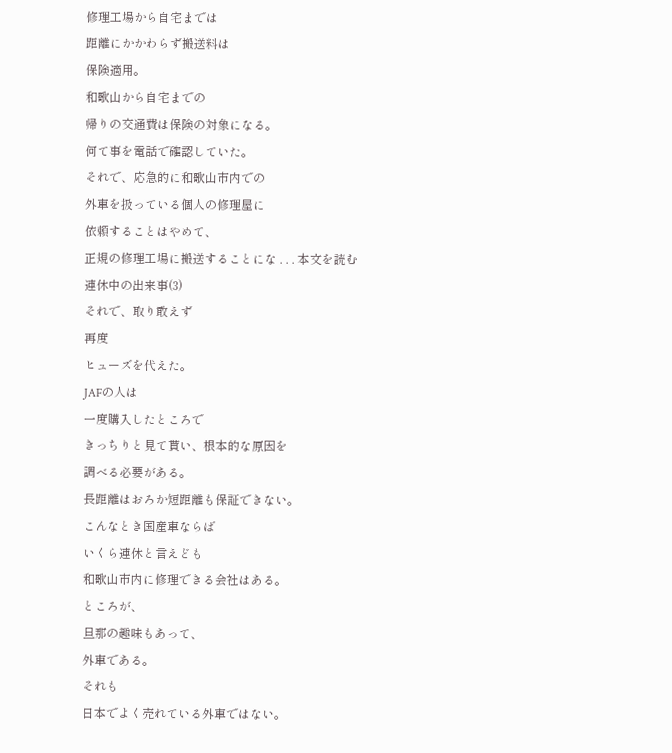修理工場から自宅までは
距離にかかわらず搬送料は
保険適用。
和歌山から自宅までの
帰りの交通費は保険の対象になる。
何て事を電話で確認していた。
それで、応急的に和歌山市内での
外車を扱っている個人の修理屋に
依頼することはやめて、
正規の修理工場に搬送することにな . . . 本文を読む
連休中の出来事(3)
それで、取り敢えず
再度
ヒューズを代えた。
JAFの人は
一度購入したところで
きっちりと見て貰い、根本的な原因を
調べる必要がある。
長距離はおろか短距離も保証できない。
こんなとき国産車ならば
いくら連休と言えども
和歌山市内に修理できる会社はある。
ところが、
旦那の趣味もあって、
外車である。
それも
日本でよく売れている外車ではない。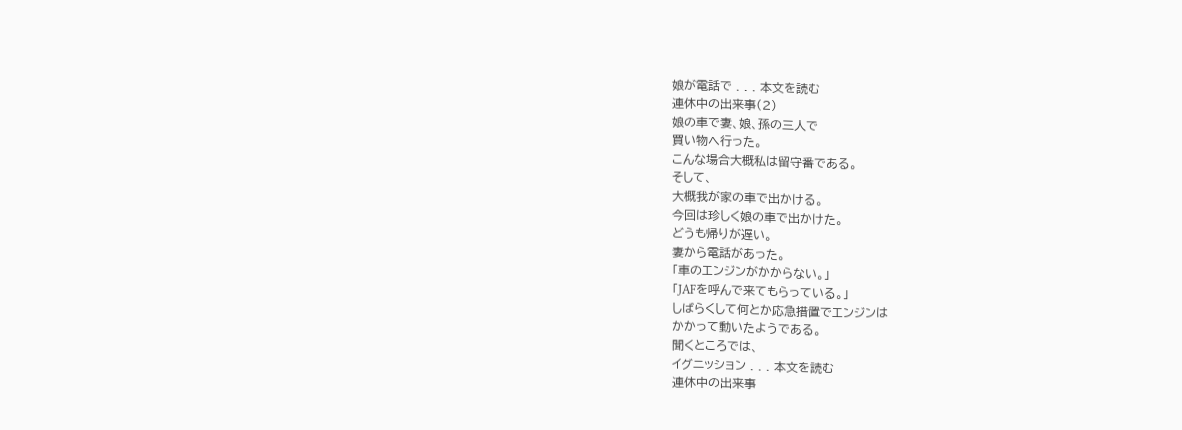娘が電話で . . . 本文を読む
連休中の出来事(2)
娘の車で妻、娘、孫の三人で
買い物へ行った。
こんな場合大概私は留守番である。
そして、
大概我が家の車で出かける。
今回は珍しく娘の車で出かけた。
どうも帰りが遅い。
妻から電話があった。
「車のエンジンがかからない。」
「JAFを呼んで来てもらっている。」
しばらくして何とか応急措置でエンジンは
かかって動いたようである。
聞くところでは、
イグニッション . . . 本文を読む
連休中の出来事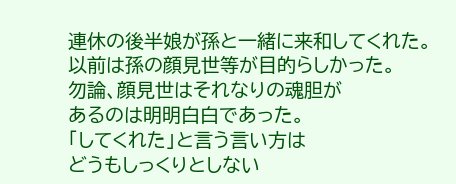連休の後半娘が孫と一緒に来和してくれた。
以前は孫の顔見世等が目的らしかった。
勿論、顔見世はそれなりの魂胆が
あるのは明明白白であった。
「してくれた」と言う言い方は
どうもしっくりとしない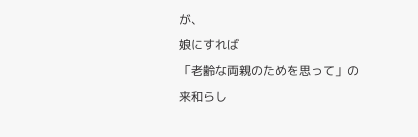が、
娘にすれば
「老齢な両親のためを思って」の
来和らし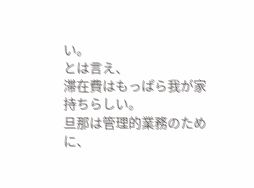い。
とは言え、
滞在費はもっぱら我が家持ちらしい。
旦那は管理的業務のために、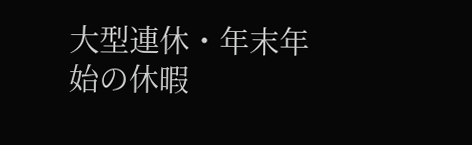大型連休・年末年始の休暇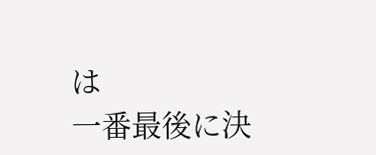は
一番最後に決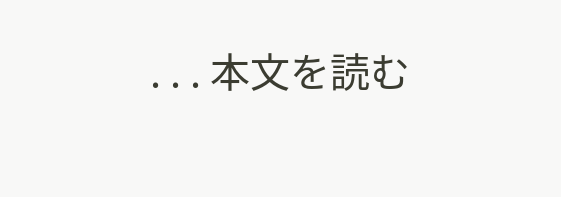. . . 本文を読む